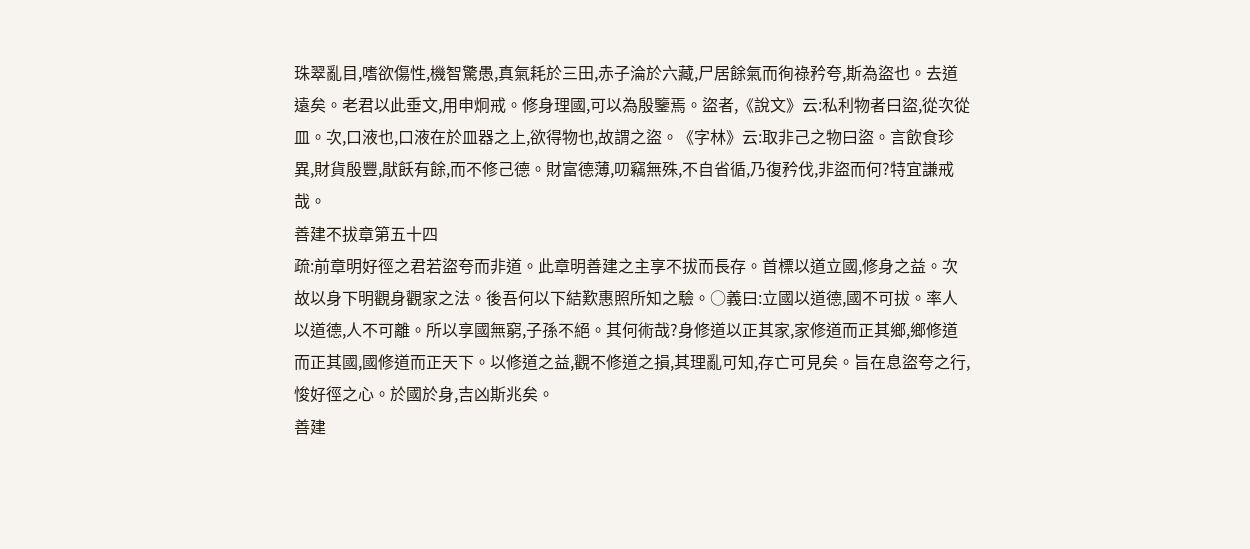珠翠亂目,嗜欲傷性,機智驚愚,真氣耗於三田,赤子淪於六藏,尸居餘氣而徇祿矜夸,斯為盜也。去道遠矣。老君以此垂文,用申炯戒。修身理國,可以為殷鑒焉。盜者,《說文》云:私利物者曰盜,從次從皿。次,口液也,口液在於皿器之上,欲得物也,故謂之盜。《字林》云:取非己之物曰盜。言飲食珍異,財貨殷豐,猒飫有餘,而不修己德。財富德薄,叨竊無殊,不自省循,乃復矜伐,非盜而何?特宜謙戒哉。
善建不拔章第五十四
疏:前章明好徑之君若盜夸而非道。此章明善建之主享不拔而長存。首標以道立國,修身之益。次故以身下明觀身觀家之法。後吾何以下結歎惠照所知之驗。○義曰:立國以道德,國不可拔。率人以道德,人不可離。所以享國無窮,子孫不絕。其何術哉?身修道以正其家,家修道而正其鄉,鄉修道而正其國,國修道而正天下。以修道之益,觀不修道之損,其理亂可知,存亡可見矣。旨在息盜夸之行,悛好徑之心。於國於身,吉凶斯兆矣。
善建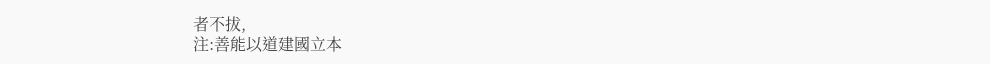者不拔,
注:善能以道建國立本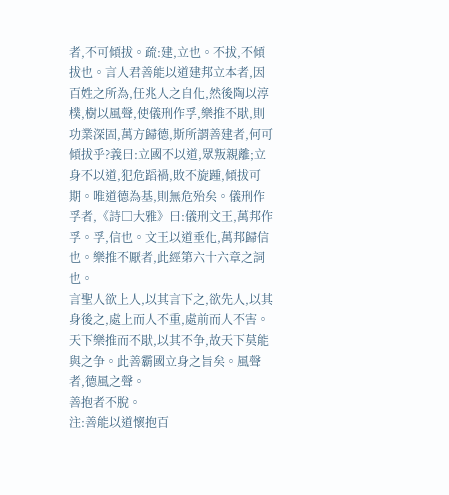者,不可傾拔。疏:建,立也。不拔,不傾拔也。言人君善能以道建邦立本者,因百姓之所為,任兆人之自化,然後陶以淳樸,樹以風聲,使儀刑作孚,樂推不猒,則功業深固,萬方歸德,斯所謂善建者,何可傾拔乎?義曰:立國不以道,眾叛親離;立身不以道,犯危蹈禍,敗不旋踵,傾拔可期。唯道德為基,則無危殆矣。儀刑作孚者,《詩□大雅》曰:儀刑文王,萬邦作孚。孚,信也。文王以道垂化,萬邦歸信也。樂推不厭者,此經第六十六章之詞也。
言聖人欲上人,以其言下之,欲先人,以其身後之,處上而人不重,處前而人不害。天下樂推而不猒,以其不争,故天下莫能與之争。此善霸國立身之旨矣。風聲者,德風之聲。
善抱者不脫。
注:善能以道懷抱百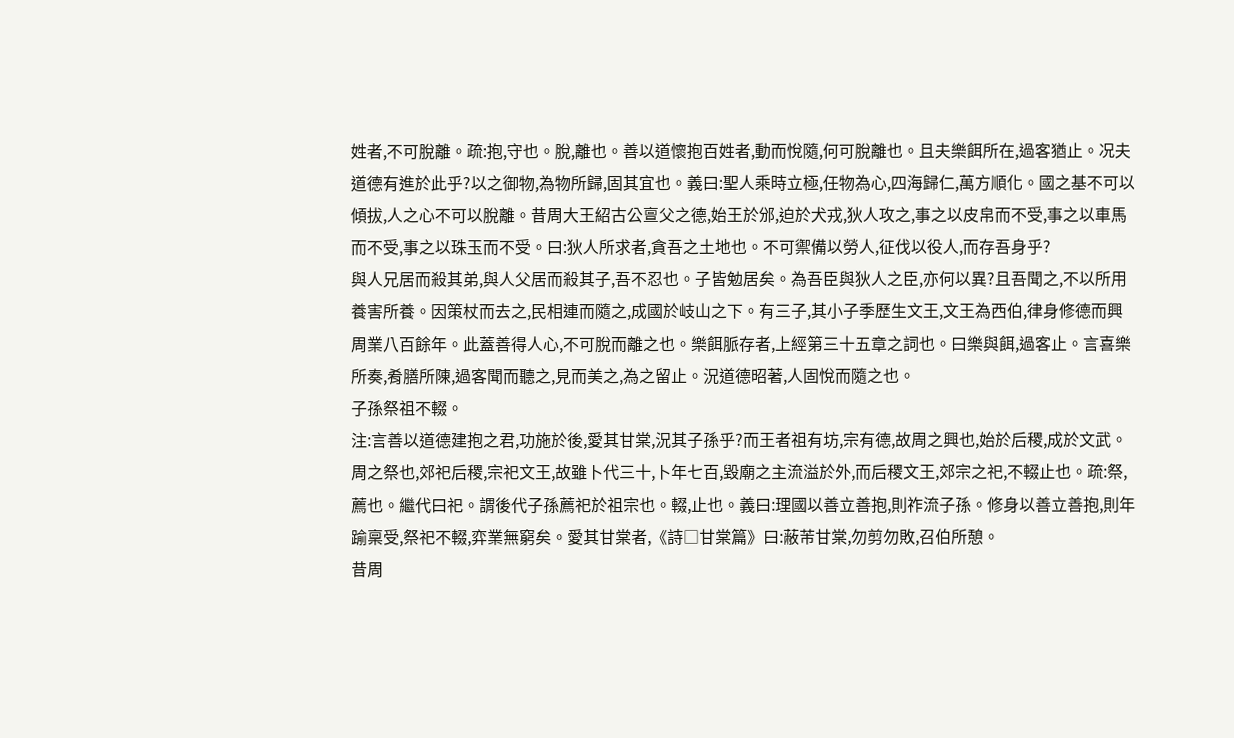姓者,不可脫離。疏:抱,守也。脫,離也。善以道懷抱百姓者,動而悅隨,何可脫離也。且夫樂餌所在,過客猶止。况夫道德有進於此乎?以之御物,為物所歸,固其宜也。義曰:聖人乘時立極,任物為心,四海歸仁,萬方順化。國之基不可以傾拔,人之心不可以脫離。昔周大王紹古公亶父之德,始王於邠,迫於犬戎,狄人攻之,事之以皮帛而不受,事之以車馬而不受,事之以珠玉而不受。曰:狄人所求者,貪吾之土地也。不可禦備以勞人,征伐以役人,而存吾身乎?
與人兄居而殺其弟,與人父居而殺其子,吾不忍也。子皆勉居矣。為吾臣與狄人之臣,亦何以異?且吾聞之,不以所用養害所養。因策杖而去之,民相連而隨之,成國於岐山之下。有三子,其小子季歷生文王,文王為西伯,律身修德而興周業八百餘年。此蓋善得人心,不可脫而離之也。樂餌脈存者,上經第三十五章之詞也。曰樂與餌,過客止。言喜樂所奏,肴膳所陳,過客聞而聽之,見而美之,為之留止。況道德昭著,人固悅而隨之也。
子孫祭祖不輟。
注:言善以道德建抱之君,功施於後,愛其甘棠,況其子孫乎?而王者祖有坊,宗有德,故周之興也,始於后稷,成於文武。周之祭也,郊祀后稷,宗祀文王,故雖卜代三十,卜年七百,毀廟之主流溢於外,而后稷文王,郊宗之祀,不輟止也。疏:祭,薦也。繼代曰祀。謂後代子孫薦祀於祖宗也。輟,止也。義曰:理國以善立善抱,則祚流子孫。修身以善立善抱,則年踰稟受,祭祀不輟,弈業無窮矣。愛其甘棠者,《詩□甘棠篇》曰:蔽芾甘棠,勿剪勿敗,召伯所憩。
昔周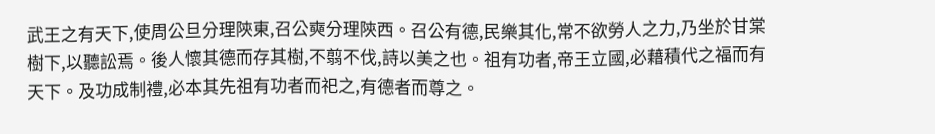武王之有天下,使周公旦分理陝東,召公奭分理陝西。召公有德,民樂其化,常不欲勞人之力,乃坐於甘棠樹下,以聽訟焉。後人懷其德而存其樹,不翦不伐,詩以美之也。祖有功者,帝王立國,必藉積代之福而有天下。及功成制禮,必本其先祖有功者而祀之,有德者而尊之。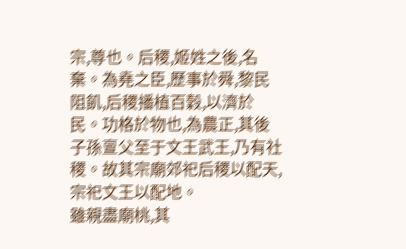宗,尊也。后稷,姬姓之後,名棄。為堯之臣,歷事於舜,黎民阻飢,后稷播植百穀,以濟於民。功格於物也,為農正,其後子孫亶父至于文王武王,乃有社稷。故其宗廟郊祀后稷以配天,宗祀文王以配地。
雖親盡廟桃,其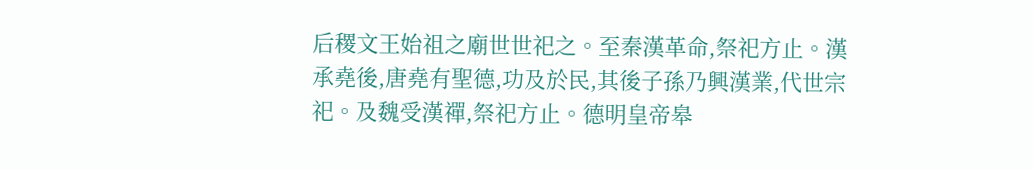后稷文王始祖之廟世世祀之。至秦漢革命,祭祀方止。漢承堯後,唐堯有聖德,功及於民,其後子孫乃興漢業,代世宗祀。及魏受漢禪,祭祀方止。德明皇帝皋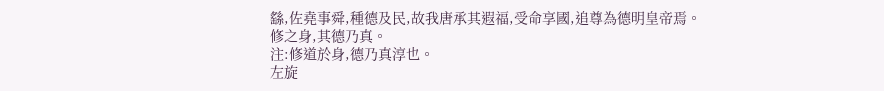繇,佐堯事舜,種德及民,故我唐承其遐福,受命享國,追尊為德明皇帝焉。
修之身,其德乃真。
注:修道於身,德乃真淳也。
左旋